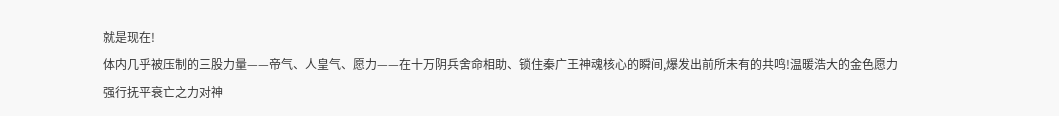就是现在!
体内几乎被压制的三股力量——帝气、人皇气、愿力——在十万阴兵舍命相助、锁住秦广王神魂核心的瞬间,爆发出前所未有的共鸣!温暖浩大的金色愿力强行抚平衰亡之力对神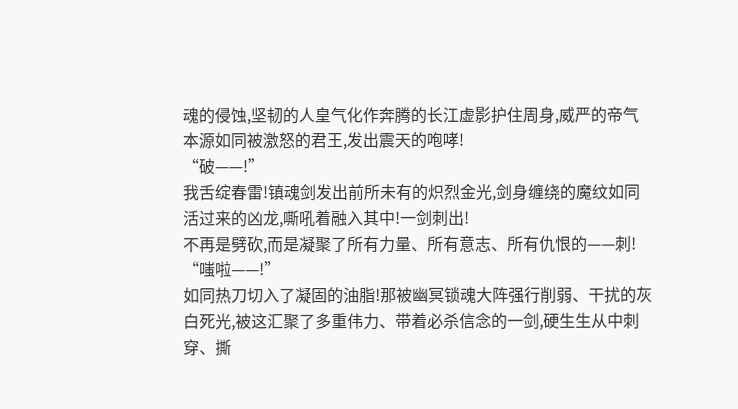魂的侵蚀,坚韧的人皇气化作奔腾的长江虚影护住周身,威严的帝气本源如同被激怒的君王,发出震天的咆哮!
“破——!”
我舌绽春雷!镇魂剑发出前所未有的炽烈金光,剑身缠绕的魔纹如同活过来的凶龙,嘶吼着融入其中!一剑刺出!
不再是劈砍,而是凝聚了所有力量、所有意志、所有仇恨的——刺!
“嗤啦——!”
如同热刀切入了凝固的油脂!那被幽冥锁魂大阵强行削弱、干扰的灰白死光,被这汇聚了多重伟力、带着必杀信念的一剑,硬生生从中刺穿、撕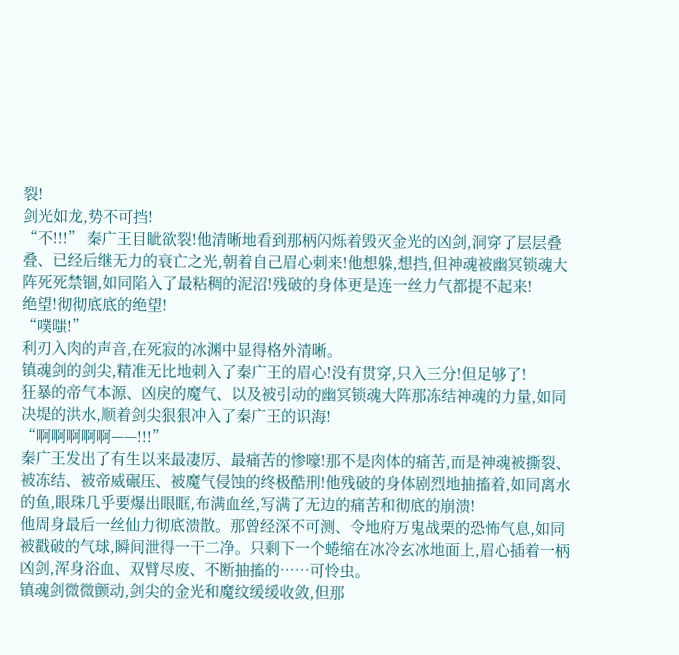裂!
剑光如龙,势不可挡!
“不!!!” 秦广王目眦欲裂!他清晰地看到那柄闪烁着毁灭金光的凶剑,洞穿了层层叠叠、已经后继无力的衰亡之光,朝着自己眉心刺来!他想躲,想挡,但神魂被幽冥锁魂大阵死死禁锢,如同陷入了最粘稠的泥沼!残破的身体更是连一丝力气都提不起来!
绝望!彻彻底底的绝望!
“噗嗤!”
利刃入肉的声音,在死寂的冰渊中显得格外清晰。
镇魂剑的剑尖,精准无比地刺入了秦广王的眉心!没有贯穿,只入三分!但足够了!
狂暴的帝气本源、凶戾的魔气、以及被引动的幽冥锁魂大阵那冻结神魂的力量,如同决堤的洪水,顺着剑尖狠狠冲入了秦广王的识海!
“啊啊啊啊啊——!!!”
秦广王发出了有生以来最凄厉、最痛苦的惨嚎!那不是肉体的痛苦,而是神魂被撕裂、被冻结、被帝威碾压、被魔气侵蚀的终极酷刑!他残破的身体剧烈地抽搐着,如同离水的鱼,眼珠几乎要爆出眼眶,布满血丝,写满了无边的痛苦和彻底的崩溃!
他周身最后一丝仙力彻底溃散。那曾经深不可测、令地府万鬼战栗的恐怖气息,如同被戳破的气球,瞬间泄得一干二净。只剩下一个蜷缩在冰冷玄冰地面上,眉心插着一柄凶剑,浑身浴血、双臂尽废、不断抽搐的……可怜虫。
镇魂剑微微颤动,剑尖的金光和魔纹缓缓收敛,但那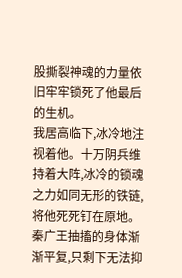股撕裂神魂的力量依旧牢牢锁死了他最后的生机。
我居高临下,冰冷地注视着他。十万阴兵维持着大阵,冰冷的锁魂之力如同无形的铁链,将他死死钉在原地。
秦广王抽搐的身体渐渐平复,只剩下无法抑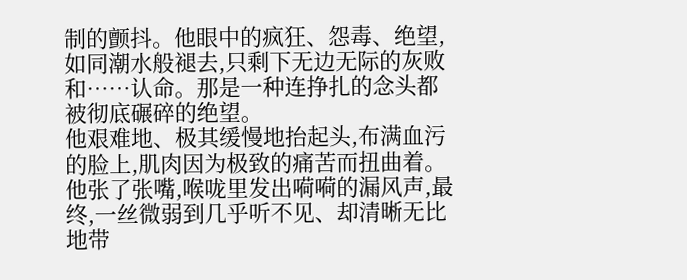制的颤抖。他眼中的疯狂、怨毒、绝望,如同潮水般褪去,只剩下无边无际的灰败和……认命。那是一种连挣扎的念头都被彻底碾碎的绝望。
他艰难地、极其缓慢地抬起头,布满血污的脸上,肌肉因为极致的痛苦而扭曲着。他张了张嘴,喉咙里发出嗬嗬的漏风声,最终,一丝微弱到几乎听不见、却清晰无比地带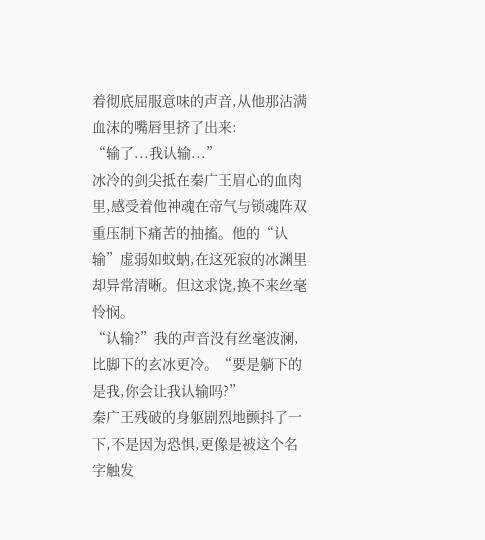着彻底屈服意味的声音,从他那沾满血沫的嘴唇里挤了出来:
“输了...我认输...”
冰冷的剑尖抵在秦广王眉心的血肉里,感受着他神魂在帝气与锁魂阵双重压制下痛苦的抽搐。他的“认输”虚弱如蚊蚋,在这死寂的冰渊里却异常清晰。但这求饶,换不来丝毫怜悯。
“认输?”我的声音没有丝毫波澜,比脚下的玄冰更冷。“要是躺下的是我,你会让我认输吗?”
秦广王残破的身躯剧烈地颤抖了一下,不是因为恐惧,更像是被这个名字触发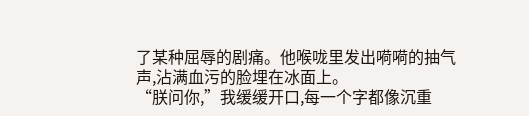了某种屈辱的剧痛。他喉咙里发出嗬嗬的抽气声,沾满血污的脸埋在冰面上。
“朕问你,”我缓缓开口,每一个字都像沉重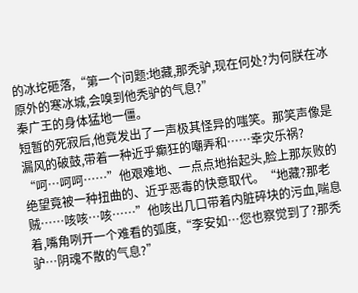的冰坨砸落,“第一个问题:地藏,那秃驴,现在何处?为何朕在冰原外的寒冰城,会嗅到他秃驴的气息?”
秦广王的身体猛地一僵。
短暂的死寂后,他竟发出了一声极其怪异的嗤笑。那笑声像是漏风的破鼓,带着一种近乎癫狂的嘲弄和……幸灾乐祸?
“呵…呵呵……”他艰难地、一点点地抬起头,脸上那灰败的绝望竟被一种扭曲的、近乎恶毒的快意取代。“地藏?那老贼……咳咳…咳……”他咳出几口带着内脏碎块的污血,喘息着,嘴角咧开一个难看的弧度,“李安如…您也察觉到了?那秃驴…阴魂不散的气息?”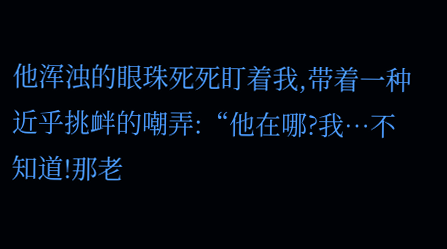他浑浊的眼珠死死盯着我,带着一种近乎挑衅的嘲弄:“他在哪?我…不知道!那老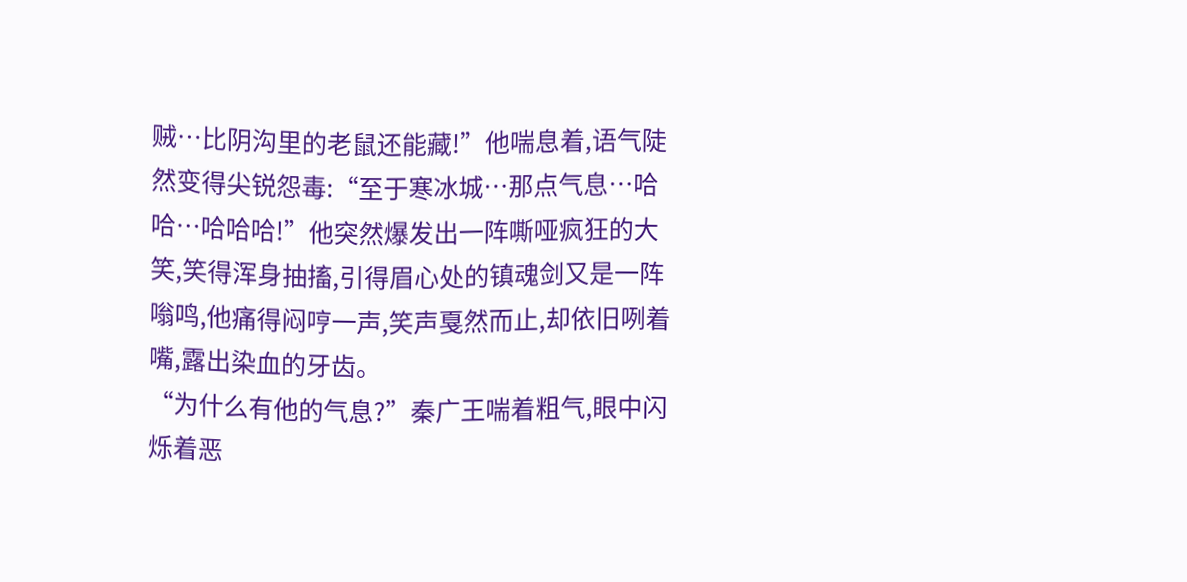贼…比阴沟里的老鼠还能藏!”他喘息着,语气陡然变得尖锐怨毒:“至于寒冰城…那点气息…哈哈…哈哈哈!”他突然爆发出一阵嘶哑疯狂的大笑,笑得浑身抽搐,引得眉心处的镇魂剑又是一阵嗡鸣,他痛得闷哼一声,笑声戛然而止,却依旧咧着嘴,露出染血的牙齿。
“为什么有他的气息?”秦广王喘着粗气,眼中闪烁着恶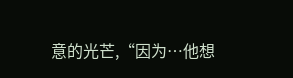意的光芒,“因为…他想